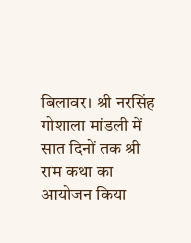बिलावर। श्री नरसिंह गोशाला मांडली में सात दिनों तक श्री राम कथा का आयोजन किया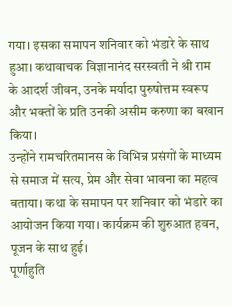गया। इसका समापन शनिवार को भंडारे के साथ हुआ। कथावाचक विज्ञानानंद सरस्वती ने श्री राम के आदर्श जीवन, उनके मर्यादा पुरुषोत्तम स्वरूप और भक्तों के प्रति उनकी असीम करुणा का बखान किया।
उन्होंने रामचरितमानस के विभिन्न प्रसंगों के माध्यम से समाज में सत्य, प्रेम और सेवा भावना का महत्व बताया। कथा के समापन पर शनिवार को भंडारे का आयोजन किया गया। कार्यक्रम की शुरुआत हवन, पूजन के साथ हुई।
पूर्णाहुति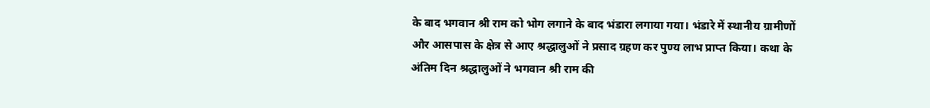के बाद भगवान श्री राम को भोग लगाने के बाद भंडारा लगाया गया। भंडारे में स्थानीय ग्रामीणों और आसपास के क्षेत्र से आए श्रद्धालुओं ने प्रसाद ग्रहण कर पुण्य लाभ प्राप्त किया। कथा के अंतिम दिन श्रद्धालुओं ने भगवान श्री राम की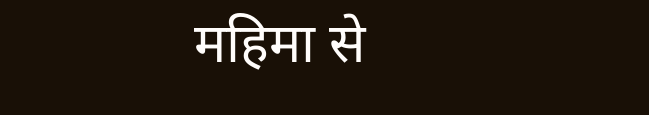महिमा से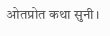ओतप्रोत कथा सुनी।